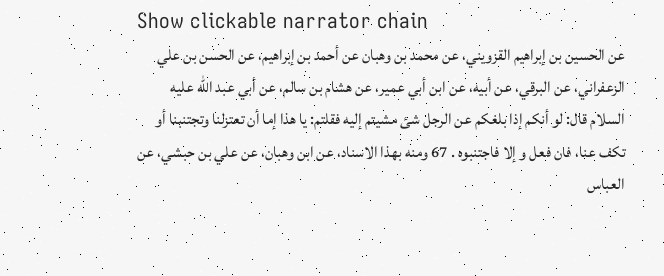Show clickable narrator chain
عن الحسين بن إبراهيم القزويني، عن محمد بن وهبان عن أحمد بن إبراهيم، عن الحسن بن علي الزعفراني، عن البرقي، عن أبيه، عن ابن أبي عمير، عن هشام بن سالم، عن أبي عبد الله عليه السلام قال: لو أنكم إذا بلغكم عن الرجل شئ مشيتم إليه فقلتم: يا هذا إما أن تعتزلنا وتجتنبنا أو تكف عنا، فان فعل و إلا فاجتنبوه . 67 ومنه بهذا الاسناد، عن ابن وهبان، عن علي بن حبشي، عن العباس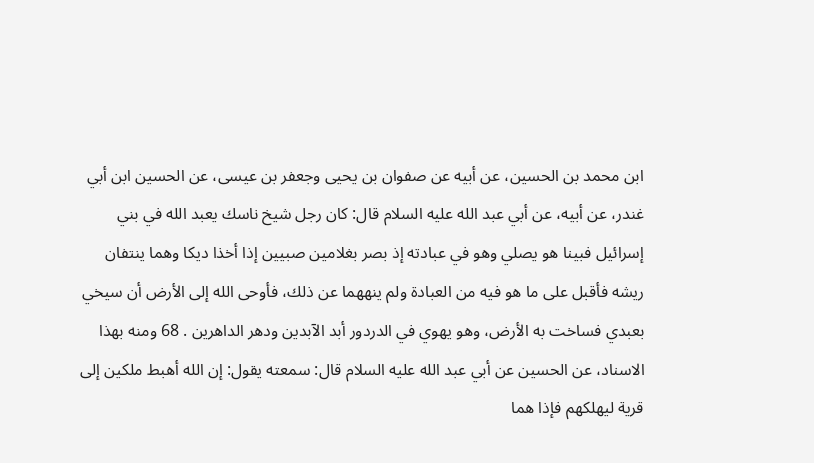ابن محمد بن الحسين، عن أبيه عن صفوان بن يحيى وجعفر بن عيسى، عن الحسين ابن أبي غندر، عن أبيه، عن أبي عبد الله عليه السلام قال: كان رجل شيخ ناسك يعبد الله في بني إسرائيل فبينا هو يصلي وهو في عبادته إذ بصر بغلامين صبيين إذا أخذا ديكا وهما ينتفان ريشه فأقبل على ما هو فيه من العبادة ولم ينههما عن ذلك، فأوحى الله إلى الأرض أن سيخي بعبدي فساخت به الأرض، وهو يهوي في الدردور أبد الآبدين ودهر الداهرين . 68 ومنه بهذا الاسناد، عن الحسين عن أبي عبد الله عليه السلام قال: سمعته يقول: إن الله أهبط ملكين إلى قرية ليهلكهم فإذا هما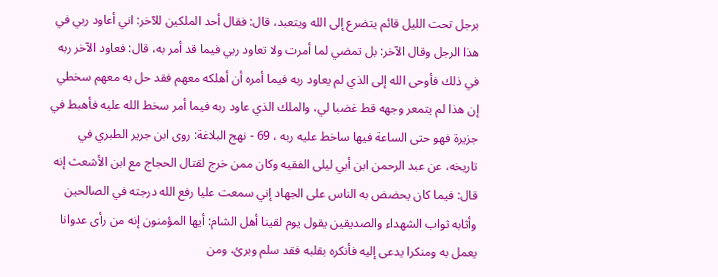برجل تحت الليل قائم يتضرع إلى الله ويتعبد، قال: فقال أحد الملكين للآخر: اني أعاود ربي في هذا الرجل وقال الآخر: بل تمضي لما أمرت ولا تعاود ربي فيما قد أمر به، قال: فعاود الآخر ربه في ذلك فأوحى الله إلى الذي لم يعاود ربه فيما أمره أن أهلكه معهم فقد حل به معهم سخطي إن هذا لم يتمعر وجهه قط غضبا لي، والملك الذي عاود ربه فيما أمر سخط الله عليه فأهبط في جزيرة فهو حتى الساعة فيها ساخط عليه ربه ، 69 - نهج البلاغة: روى ابن جرير الطبري في تاريخه، عن عبد الرحمن ابن أبي ليلى الفقيه وكان ممن خرج لقتال الحجاج مع ابن الأشعث إنه قال: فيما كان يحضض به الناس على الجهاد إني سمعت عليا رفع الله درجته في الصالحين وأثابه ثواب الشهداء والصديقين يقول يوم لقينا أهل الشام: أيها المؤمنون إنه من رأى عدوانا يعمل به ومنكرا يدعى إليه فأنكره بقلبه فقد سلم وبرئ، ومن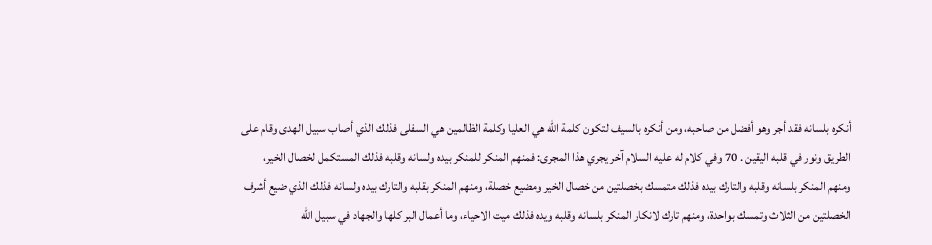أنكره بلسانه فقد أجر وهو أفضل من صاحبه، ومن أنكره بالسيف لتكون كلمة الله هي العليا وكلمة الظالمين هي السفلى فذلك الذي أصاب سبيل الهدى وقام على الطريق ونور في قلبه اليقين . 70 وفي كلام له عليه السلام آخر يجري هذا المجرى: فمنهم المنكر للمنكر بيده ولسانه وقلبه فذلك المستكمل لخصال الخير، ومنهم المنكر بلسانه وقلبه والتارك بيده فذلك متمسك بخصلتين من خصال الخير ومضيع خصلة، ومنهم المنكر بقلبه والتارك بيده ولسانه فذلك الذي ضيع أشرف الخصلتين من الثلاث وتمسك بواحدة، ومنهم تارك لانكار المنكر بلسانه وقلبه ويده فذلك ميت الاحياء، وما أعمال البر كلها والجهاد في سبيل الله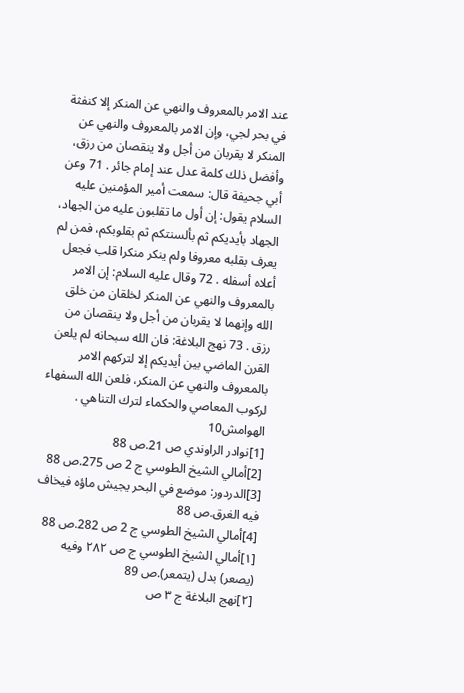عند الامر بالمعروف والنهي عن المنكر إلا كنفثة في بحر لجي، وإن الامر بالمعروف والنهي عن المنكر لا يقربان من أجل ولا ينقصان من رزق، وأفضل ذلك كلمة عدل عند إمام جائر . 71 وعن أبي جحيفة قال: سمعت أمير المؤمنين عليه السلام يقول: إن أول ما تقلبون عليه من الجهاد، الجهاد بأيديكم ثم بألسنتكم ثم بقلوبكم، فمن لم يعرف بقلبه معروفا ولم ينكر منكرا قلب فجعل أعلاه أسفله . 72 وقال عليه السلام: إن الامر بالمعروف والنهي عن المنكر لخلقان من خلق الله وإنهما لا يقربان من أجل ولا ينقصان من رزق . 73 نهج البلاغة: فان الله سبحانه لم يلعن القرن الماضي بين أيديكم إلا لتركهم الامر بالمعروف والنهي عن المنكر، فلعن الله السفهاء لركوب المعاصي والحكماء لترك التناهي .
الهوامش10
[1]نوادر الراوندي ص 21.ص 88
[2]أمالي الشيخ الطوسي ج 2 ص 275.ص 88
[3]الدردور: موضع في البحر يجيش ماؤه فيخاف فيه الغرق.ص 88
[4]أمالي الشيخ الطوسي ج 2 ص 282.ص 88
[١]أمالي الشيخ الطوسي ج ص ٢٨٢ وفيه (يصعر) بدل (يتمعر).ص 89
[٢]نهج البلاغة ج ٣ ص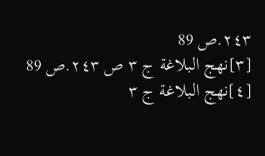٢٤٣.ص 89
[٣]نهج البلاغة ج ٣ ص ٢٤٣.ص 89
[٤]نهج البلاغة ج ٣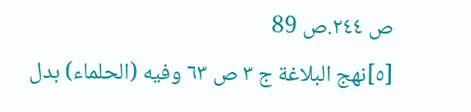ص ٢٤٤.ص 89
[٥]نهج البلاغة ج ٣ ص ٦٣ وفيه (الحلماء) بدل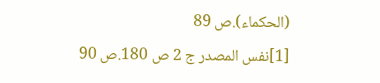(الحكماء).ص 89
[1]نفس المصدر ج 2 ص 180.ص 90